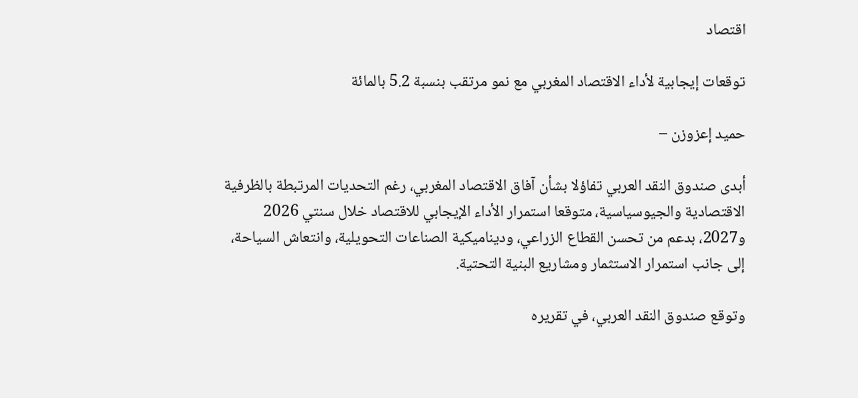اقتصاد

توقعات إيجابية لأداء الاقتصاد المغربي مع نمو مرتقب بنسبة 5.2 بالمائة

حميد إعزوزن –

أبدى صندوق النقد العربي تفاؤلا بشأن آفاق الاقتصاد المغربي، رغم التحديات المرتبطة بالظرفية الاقتصادية والجيوسياسية، متوقعا استمرار الأداء الإيجابي للاقتصاد خلال سنتي 2026 و2027، بدعم من تحسن القطاع الزراعي، وديناميكية الصناعات التحويلية، وانتعاش السياحة، إلى جانب استمرار الاستثمار ومشاريع البنية التحتية.

وتوقع صندوق النقد العربي، في تقريره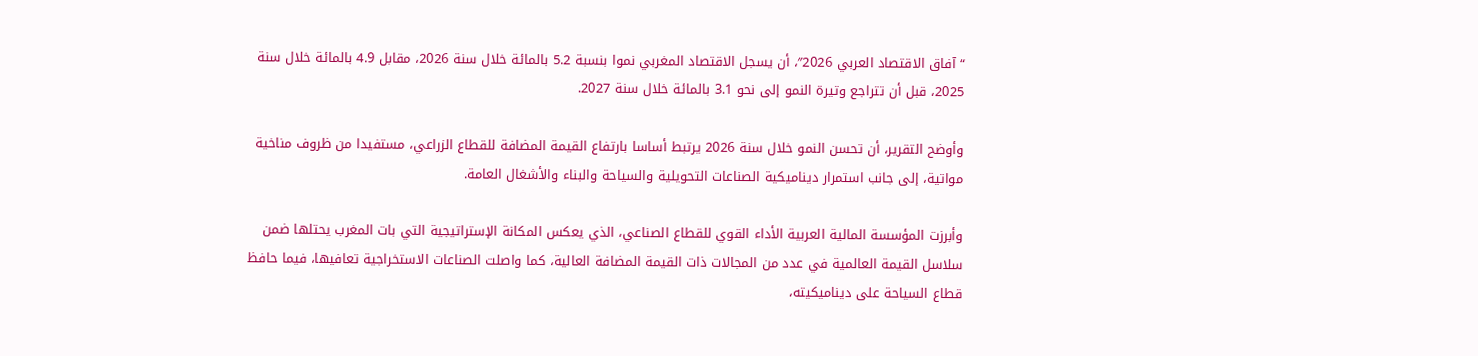“آفاق الاقتصاد العربي 2026″، أن يسجل الاقتصاد المغربي نموا بنسبة 5.2 بالمائة خلال سنة 2026، مقابل 4.9 بالمائة خلال سنة 2025، قبل أن تتراجع وتيرة النمو إلى نحو 3.1 بالمائة خلال سنة 2027.

وأوضح التقرير، أن تحسن النمو خلال سنة 2026 يرتبط أساسا بارتفاع القيمة المضافة للقطاع الزراعي، مستفيدا من ظروف مناخية مواتية، إلى جانب استمرار ديناميكية الصناعات التحويلية والسياحة والبناء والأشغال العامة.

وأبرزت المؤسسة المالية العربية الأداء القوي للقطاع الصناعي، الذي يعكس المكانة الإستراتيجية التي بات المغرب يحتلها ضمن سلاسل القيمة العالمية في عدد من المجالات ذات القيمة المضافة العالية، كما واصلت الصناعات الاستخراجية تعافيها، فيما حافظ قطاع السياحة على ديناميكيته،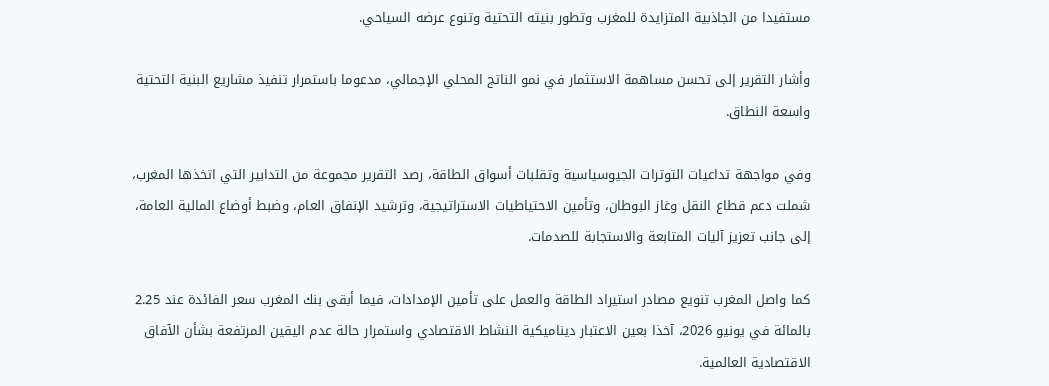مستفيدا من الجاذبية المتزايدة للمغرب وتطور بنيته التحتية وتنوع عرضه السياحي.

وأشار التقرير إلى تحسن مساهمة الاستثمار في نمو الناتج المحلي الإجمالي، مدعوما باستمرار تنفيذ مشاريع البنية التحتية واسعة النطاق.

وفي مواجهة تداعيات التوترات الجيوسياسية وتقلبات أسواق الطاقة، رصد التقرير مجموعة من التدابير التي اتخذها المغرب، شملت دعم قطاع النقل وغاز البوطان، وتأمين الاحتياطيات الاستراتيجية، وترشيد الإنفاق العام، وضبط أوضاع المالية العامة، إلى جانب تعزيز آليات المتابعة والاستجابة للصدمات.

كما واصل المغرب تنويع مصادر استيراد الطاقة والعمل على تأمين الإمدادات، فيما أبقى بنك المغرب سعر الفائدة عند 2.25 بالمائة في يونيو 2026، آخذا بعين الاعتبار ديناميكية النشاط الاقتصادي واستمرار حالة عدم اليقين المرتفعة بشأن الآفاق الاقتصادية العالمية.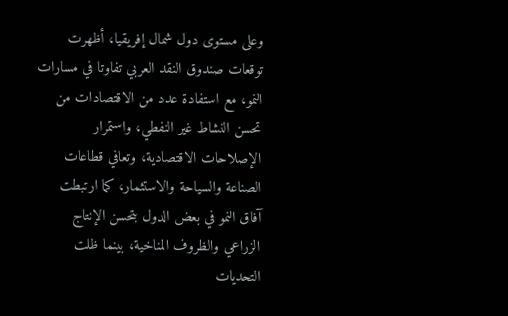وعلى مستوى دول شمال إفريقيا، أظهرت توقعات صندوق النقد العربي تفاوتا في مسارات النمو، مع استفادة عدد من الاقتصادات من تحسن النشاط غير النفطي، واستمرار الإصلاحات الاقتصادية، وتعافي قطاعات الصناعة والسياحة والاستثمار، كما ارتبطت آفاق النمو في بعض الدول بتحسن الإنتاج الزراعي والظروف المناخية، بينما ظلت التحديات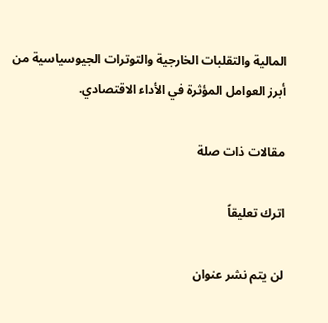المالية والتقلبات الخارجية والتوترات الجيوسياسية من أبرز العوامل المؤثرة في الأداء الاقتصادي.

مقالات ذات صلة

اترك تعليقاً

لن يتم نشر عنوان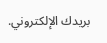بريدك الإلكتروني.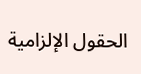الحقول الإلزامية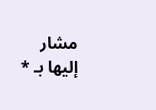مشار إليها بـ *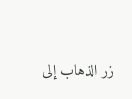زر الذهاب إلى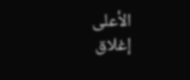الأعلى
إغلاق